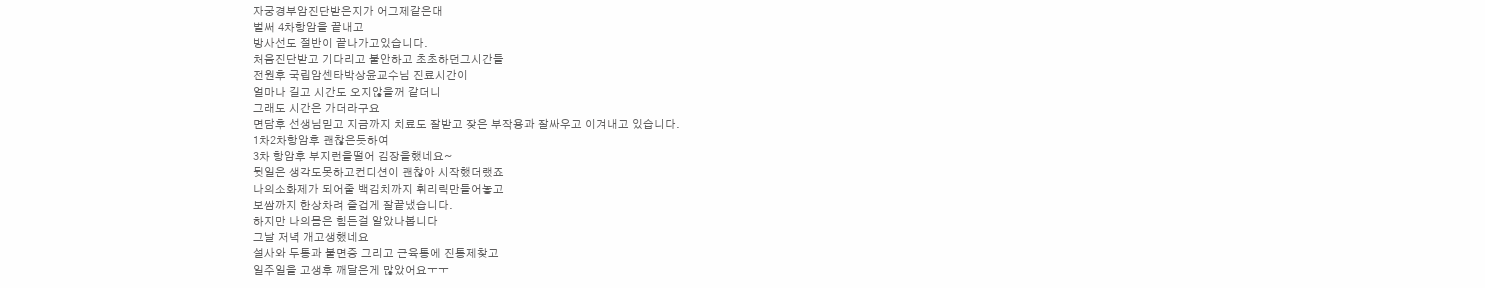자궁경부암진단받은지가 어그제같은대
벌써 4차항암을 끝내고
방사선도 절반이 끝나가고있습니다.
처음진단받고 기다리고 불안하고 초초하던그시간들
전원후 국립암센타박상윤교수님 진료시간이
얼마나 길고 시간도 오지않을꺼 같더니
그래도 시간은 가더라구요
면담후 선생님믿고 지금까지 치료도 잘받고 잦은 부작용과 잘싸우고 이겨내고 있습니다.
1차2차항암후 괜찮은듯하여
3차 항암후 부지런을떨어 김장을했네요~
뒷일은 생각도못하고컨디션이 괜찮아 시작했더랬죠
나의소화제가 되어줄 백김치까지 휘리릭만들어놓고
보쌈까지 한상차려 즐겁게 잘끝냈습니다.
하지만 나의몸은 힘든걸 알았나봅니다
그날 저녁 개고생했네요
설사와 두통과 불면증 그리고 근육통에 진통제찾고
일주일을 고생후 깨달은게 많았어요ㅜㅜ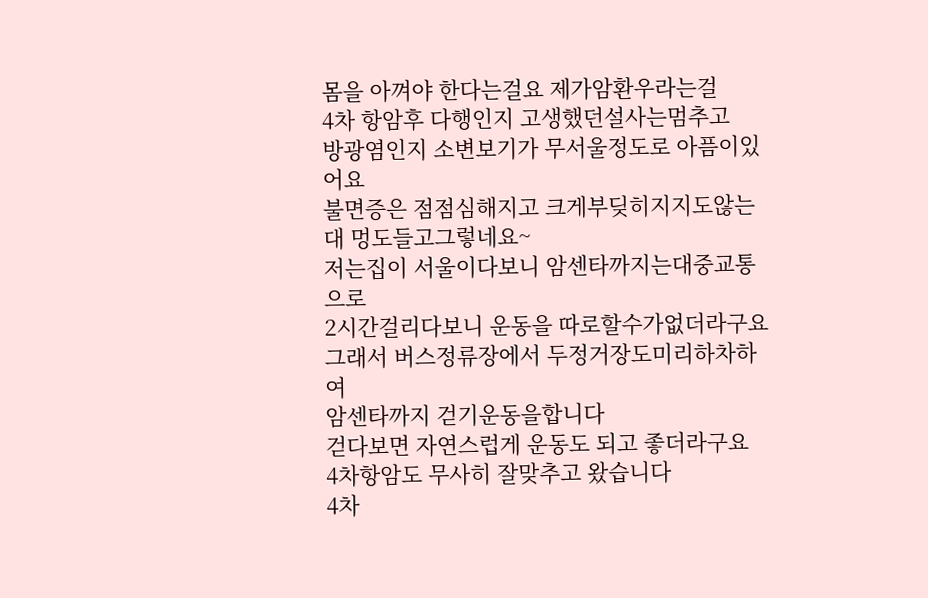몸을 아껴야 한다는걸요 제가암환우라는걸
4차 항암후 다행인지 고생했던설사는멈추고
방광염인지 소변보기가 무서울정도로 아픔이있어요
불면증은 점점심해지고 크게부딪히지지도않는대 멍도들고그렇네요~
저는집이 서울이다보니 암센타까지는대중교통으로
2시간걸리다보니 운동을 따로할수가없더라구요
그래서 버스정류장에서 두정거장도미리하차하여
암센타까지 걷기운동을합니다
걷다보면 자연스럽게 운동도 되고 좋더라구요
4차항암도 무사히 잘맞추고 왔습니다
4차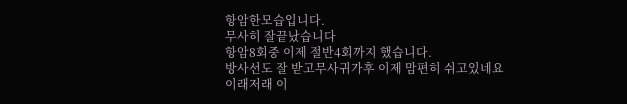항암한모습입니다.
무사히 잘끝났습니다
항암8회중 이제 절반4회까지 했습니다.
방사선도 잘 받고무사귀가후 이제 맘편히 쉬고있네요
이래저래 이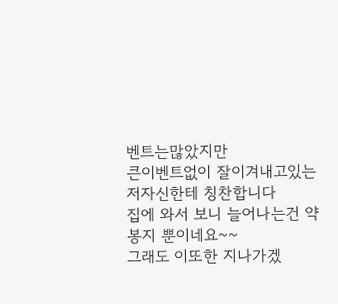벤트는많았지만
큰이벤트없이 잘이겨내고있는 저자신한테 칭찬합니다
집에 와서 보니 늘어나는건 약봉지 뿐이네요~~
그래도 이또한 지나가겠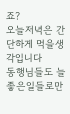죠?
오늘저녁은 간단하게 먹을생각입니다
동행님들도 늘좋은일들로만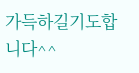가득하길기도합니다^^